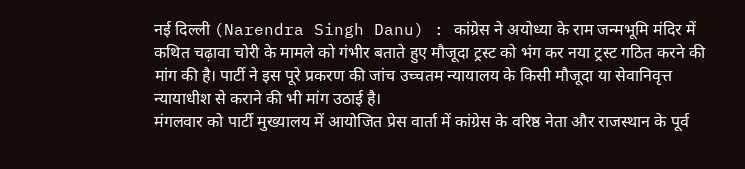नई दिल्ली (Narendra Singh Danu) : कांग्रेस ने अयोध्या के राम जन्मभूमि मंदिर में कथित चढ़ावा चोरी के मामले को गंभीर बताते हुए मौजूदा ट्रस्ट को भंग कर नया ट्रस्ट गठित करने की मांग की है। पार्टी ने इस पूरे प्रकरण की जांच उच्चतम न्यायालय के किसी मौजूदा या सेवानिवृत्त न्यायाधीश से कराने की भी मांग उठाई है।
मंगलवार को पार्टी मुख्यालय में आयोजित प्रेस वार्ता में कांग्रेस के वरिष्ठ नेता और राजस्थान के पूर्व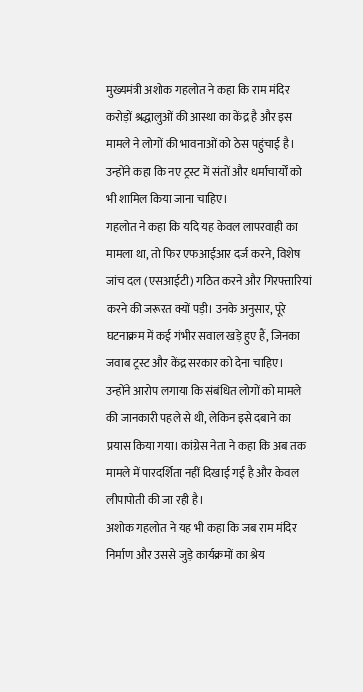मुख्यमंत्री अशोक गहलोत ने कहा कि राम मंदिर करोड़ों श्रद्धालुओं की आस्था का केंद्र है और इस मामले ने लोगों की भावनाओं को ठेस पहुंचाई है। उन्होंने कहा कि नए ट्रस्ट में संतों और धर्माचार्यों को भी शामिल किया जाना चाहिए।
गहलोत ने कहा कि यदि यह केवल लापरवाही का मामला था, तो फिर एफआईआर दर्ज करने, विशेष जांच दल (एसआईटी) गठित करने और गिरफ्तारियां करने की जरूरत क्यों पड़ी। उनके अनुसार, पूरे घटनाक्रम में कई गंभीर सवाल खड़े हुए हैं, जिनका जवाब ट्रस्ट और केंद्र सरकार को देना चाहिए।
उन्होंने आरोप लगाया कि संबंधित लोगों को मामले की जानकारी पहले से थी, लेकिन इसे दबाने का प्रयास किया गया। कांग्रेस नेता ने कहा कि अब तक मामले में पारदर्शिता नहीं दिखाई गई है और केवल लीपापोती की जा रही है।
अशोक गहलोत ने यह भी कहा कि जब राम मंदिर निर्माण और उससे जुड़े कार्यक्रमों का श्रेय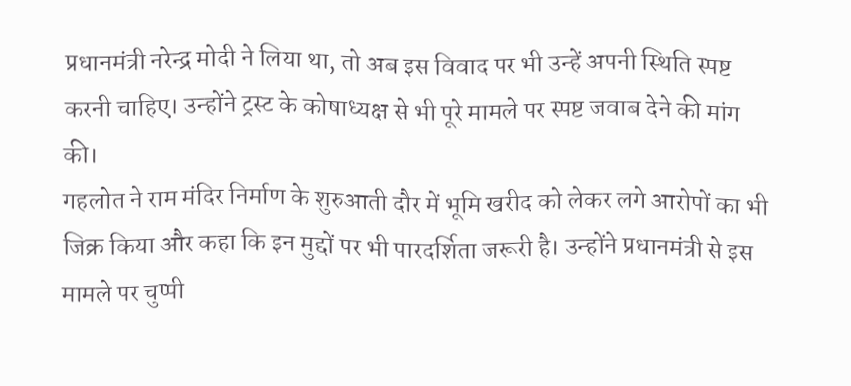प्रधानमंत्री नरेन्द्र मोदी ने लिया था, तो अब इस विवाद पर भी उन्हें अपनी स्थिति स्पष्ट करनी चाहिए। उन्होंने ट्रस्ट के कोषाध्यक्ष से भी पूरे मामले पर स्पष्ट जवाब देने की मांग की।
गहलोत ने राम मंदिर निर्माण के शुरुआती दौर में भूमि खरीद को लेकर लगे आरोपों का भी जिक्र किया और कहा कि इन मुद्दों पर भी पारदर्शिता जरूरी है। उन्होंने प्रधानमंत्री से इस मामले पर चुप्पी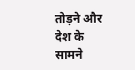तोड़ने और देश के सामने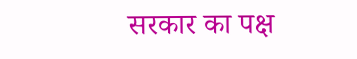सरकार का पक्ष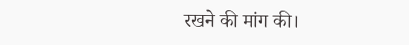रखने की मांग की।